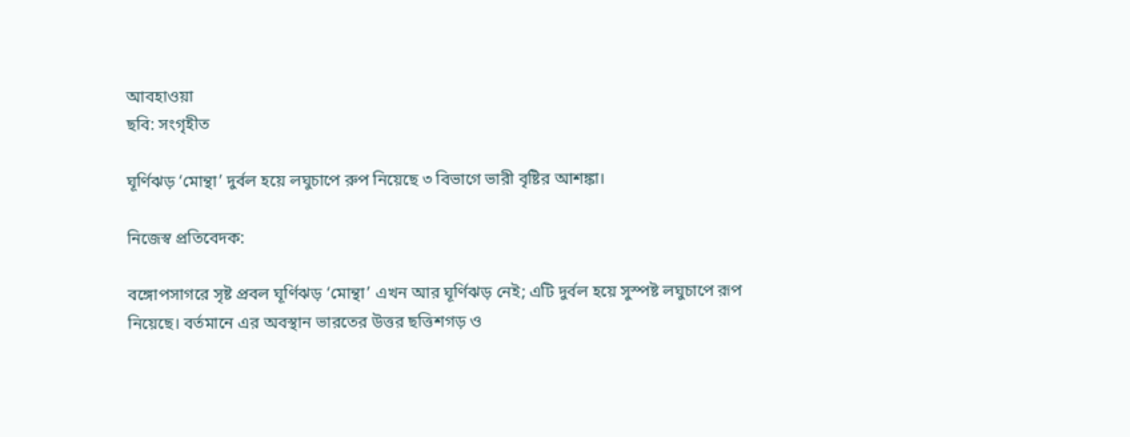আবহাওয়া
ছবি: সংগৃহীত

ঘূর্ণিঝড় ‘মোন্থা’ দুর্বল হয়ে লঘুচাপে রুপ নিয়েছে ৩ বিভাগে ভারী বৃষ্টির আশঙ্কা।

নিজেস্ব প্রতিবেদক:

বঙ্গোপসাগরে সৃষ্ট প্রবল ঘূর্ণিঝড় ‘মোন্থা’ এখন আর ঘূর্ণিঝড় নেই; এটি দুর্বল হয়ে সুস্পষ্ট লঘুচাপে রূপ নিয়েছে। বর্তমানে এর অবস্থান ভারতের উত্তর ছত্তিশগড় ও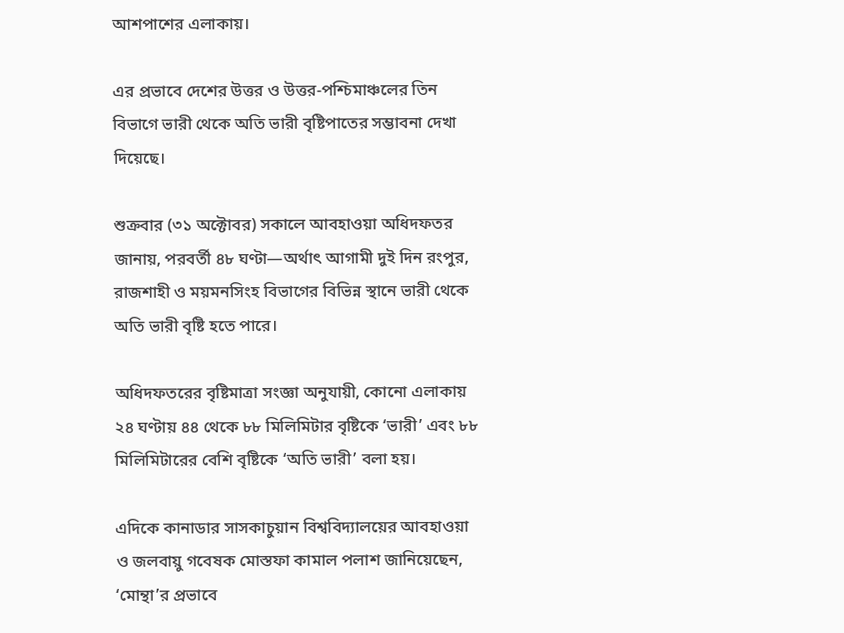আশপাশের এলাকায়।

এর প্রভাবে দেশের উত্তর ও উত্তর-পশ্চিমাঞ্চলের তিন বিভাগে ভারী থেকে অতি ভারী বৃষ্টিপাতের সম্ভাবনা দেখা দিয়েছে।

শুক্রবার (৩১ অক্টোবর) সকালে আবহাওয়া অধিদফতর জানায়, পরবর্তী ৪৮ ঘণ্টা—অর্থাৎ আগামী দুই দিন রংপুর, রাজশাহী ও ময়মনসিংহ বিভাগের বিভিন্ন স্থানে ভারী থেকে অতি ভারী বৃষ্টি হতে পারে।

অধিদফতরের বৃষ্টিমাত্রা সংজ্ঞা অনুযায়ী, কোনো এলাকায় ২৪ ঘণ্টায় ৪৪ থেকে ৮৮ মিলিমিটার বৃষ্টিকে ‘ভারী’ এবং ৮৮ মিলিমিটারের বেশি বৃষ্টিকে ‘অতি ভারী’ বলা হয়।

এদিকে কানাডার সাসকাচুয়ান বিশ্ববিদ্যালয়ের আবহাওয়া ও জলবায়ু গবেষক মোস্তফা কামাল পলাশ জানিয়েছেন, ‘মোন্থা’র প্রভাবে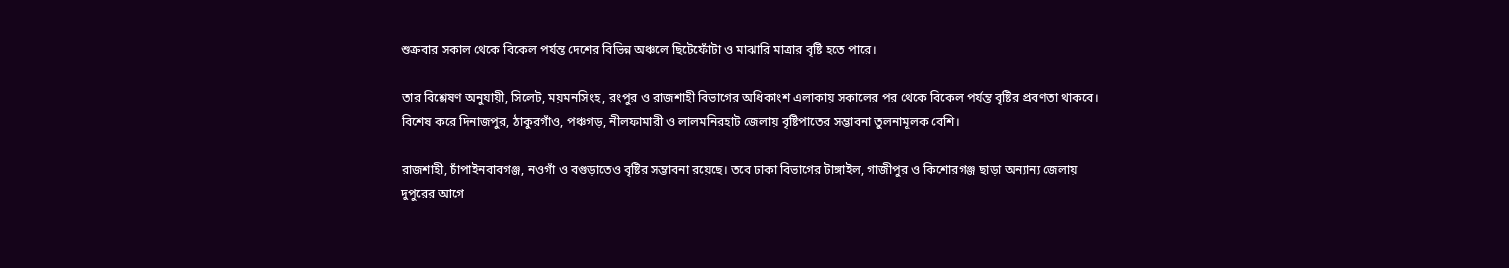শুক্রবার সকাল থেকে বিকেল পর্যন্ত দেশের বিভিন্ন অঞ্চলে ছিটেফোঁটা ও মাঝারি মাত্রার বৃষ্টি হতে পারে।

তার বিশ্লেষণ অনুযায়ী, সিলেট, ময়মনসিংহ, রংপুর ও রাজশাহী বিভাগের অধিকাংশ এলাকায় সকালের পর থেকে বিকেল পর্যন্ত বৃষ্টির প্রবণতা থাকবে। বিশেষ করে দিনাজপুর, ঠাকুরগাঁও, পঞ্চগড়, নীলফামারী ও লালমনিরহাট জেলায় বৃষ্টিপাতের সম্ভাবনা তুলনামূলক বেশি।

রাজশাহী, চাঁপাইনবাবগঞ্জ, নওগাঁ ও বগুড়াতেও বৃষ্টির সম্ভাবনা রয়েছে। তবে ঢাকা বিভাগের টাঙ্গাইল, গাজীপুর ও কিশোরগঞ্জ ছাড়া অন্যান্য জেলায় দুপুরের আগে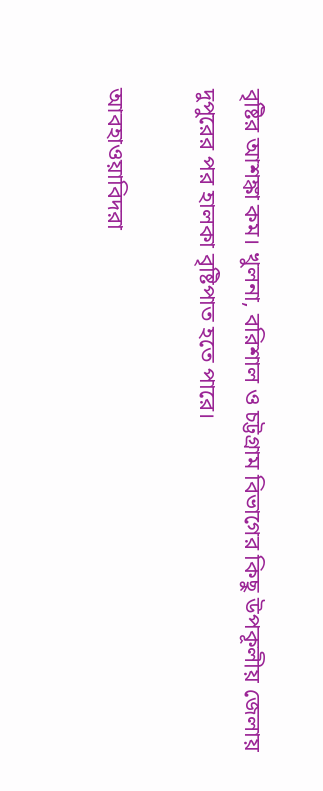বৃষ্টির আশঙ্কা কম। খুলনা, বরিশাল ও চট্টগ্রাম বিভাগের কিছু উপকূলীয় জেলায় দুপুরের পর হালকা বৃষ্টিপাত হতে পারে।

আবহাওয়াবিদরা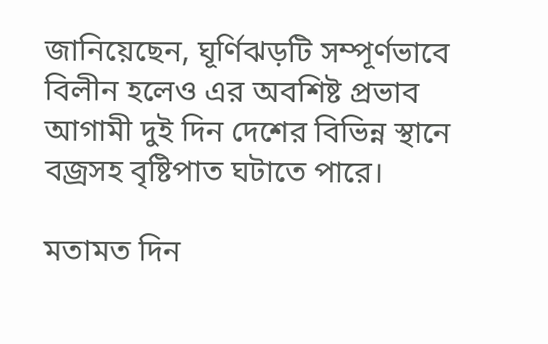জানিয়েছেন, ঘূর্ণিঝড়টি সম্পূর্ণভাবে বিলীন হলেও এর অবশিষ্ট প্রভাব আগামী দুই দিন দেশের বিভিন্ন স্থানে বজ্রসহ বৃষ্টিপাত ঘটাতে পারে।

মতামত দিন